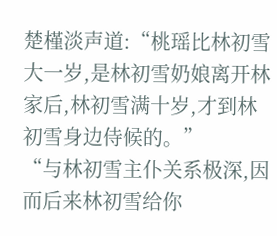楚槿淡声道:“桃瑶比林初雪大一岁,是林初雪奶娘离开林家后,林初雪满十岁,才到林初雪身边侍候的。”
“与林初雪主仆关系极深,因而后来林初雪给你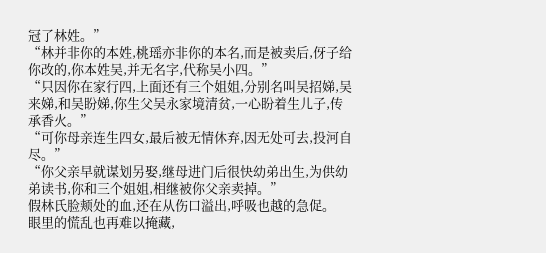冠了林姓。”
“林并非你的本姓,桃瑶亦非你的本名,而是被卖后,伢子给你改的,你本姓吴,并无名字,代称吴小四。”
“只因你在家行四,上面还有三个姐姐,分别名叫吴招娣,吴来娣,和吴盼娣,你生父吴永家境清贫,一心盼着生儿子,传承香火。”
“可你母亲连生四女,最后被无情休弃,因无处可去,投河自尽。”
“你父亲早就谋划另娶,继母进门后很快幼弟出生,为供幼弟读书,你和三个姐姐,相继被你父亲卖掉。”
假林氏脸颊处的血,还在从伤口溢出,呼吸也越的急促。
眼里的慌乱也再难以掩藏,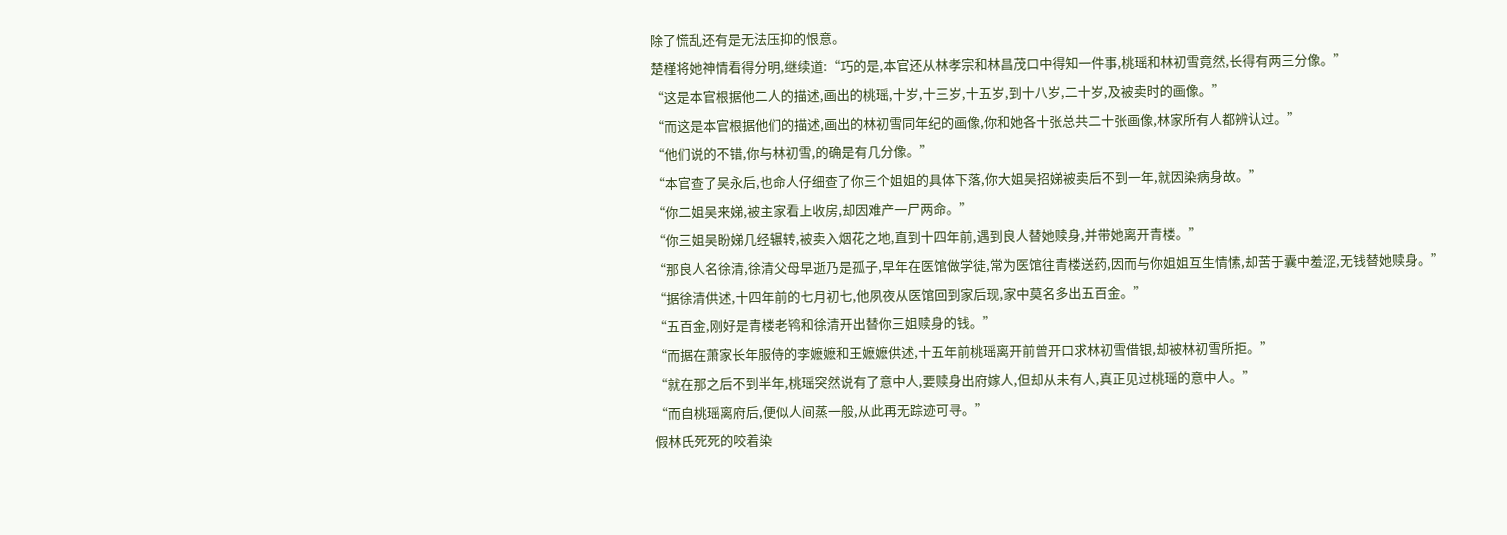除了慌乱还有是无法压抑的恨意。
楚槿将她神情看得分明,继续道:“巧的是,本官还从林孝宗和林昌茂口中得知一件事,桃瑶和林初雪竟然,长得有两三分像。”
“这是本官根据他二人的描述,画出的桃瑶,十岁,十三岁,十五岁,到十八岁,二十岁,及被卖时的画像。”
“而这是本官根据他们的描述,画出的林初雪同年纪的画像,你和她各十张总共二十张画像,林家所有人都辨认过。”
“他们说的不错,你与林初雪,的确是有几分像。”
“本官查了吴永后,也命人仔细查了你三个姐姐的具体下落,你大姐吴招娣被卖后不到一年,就因染病身故。”
“你二姐吴来娣,被主家看上收房,却因难产一尸两命。”
“你三姐吴盼娣几经辗转,被卖入烟花之地,直到十四年前,遇到良人替她赎身,并带她离开青楼。”
“那良人名徐清,徐清父母早逝乃是孤子,早年在医馆做学徒,常为医馆往青楼送药,因而与你姐姐互生情愫,却苦于囊中羞涩,无钱替她赎身。”
“据徐清供述,十四年前的七月初七,他夙夜从医馆回到家后现,家中莫名多出五百金。”
“五百金,刚好是青楼老鸨和徐清开出替你三姐赎身的钱。”
“而据在萧家长年服侍的李嬷嬷和王嬷嬷供述,十五年前桃瑶离开前曾开口求林初雪借银,却被林初雪所拒。”
“就在那之后不到半年,桃瑶突然说有了意中人,要赎身出府嫁人,但却从未有人,真正见过桃瑶的意中人。”
“而自桃瑶离府后,便似人间蒸一般,从此再无踪迹可寻。”
假林氏死死的咬着染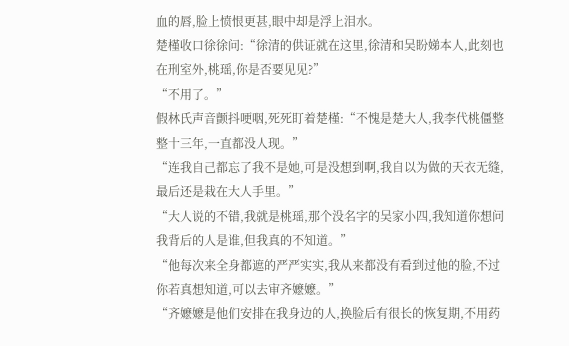血的唇,脸上愤恨更甚,眼中却是浮上泪水。
楚槿收口徐徐问:“徐清的供证就在这里,徐清和吴盼娣本人,此刻也在刑室外,桃瑶,你是否要见见?”
“不用了。”
假林氏声音颤抖哽咽,死死盯着楚槿:“不愧是楚大人,我李代桃僵整整十三年,一直都没人现。”
“连我自己都忘了我不是她,可是没想到啊,我自以为做的天衣无缝,最后还是栽在大人手里。”
“大人说的不错,我就是桃瑶,那个没名字的吴家小四,我知道你想问我背后的人是谁,但我真的不知道。”
“他每次来全身都遮的严严实实,我从来都没有看到过他的脸,不过你若真想知道,可以去审齐嬷嬷。”
“齐嬷嬷是他们安排在我身边的人,换脸后有很长的恢复期,不用药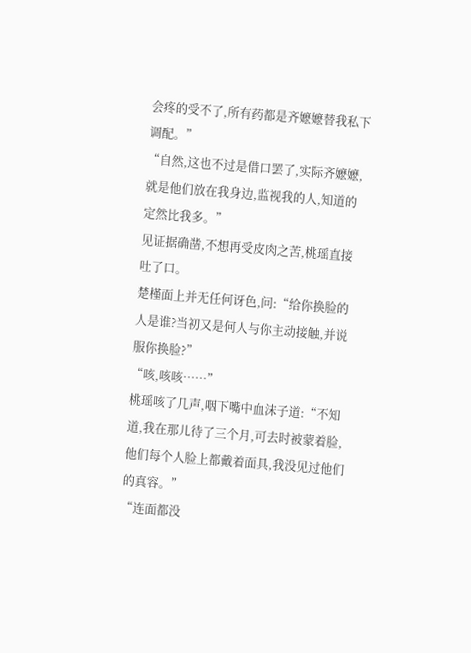会疼的受不了,所有药都是齐嬷嬷替我私下调配。”
“自然,这也不过是借口罢了,实际齐嬷嬷,就是他们放在我身边,监视我的人,知道的定然比我多。”
见证据确凿,不想再受皮肉之苦,桃瑶直接吐了口。
楚槿面上并无任何讶色,问:“给你换脸的人是谁?当初又是何人与你主动接触,并说服你换脸?”
“咳,咳咳……”
桃瑶咳了几声,咽下嘴中血沫子道:“不知道,我在那儿待了三个月,可去时被蒙着脸,他们每个人脸上都戴着面具,我没见过他们的真容。”
“连面都没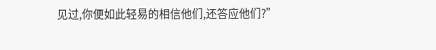见过,你便如此轻易的相信他们,还答应他们?”